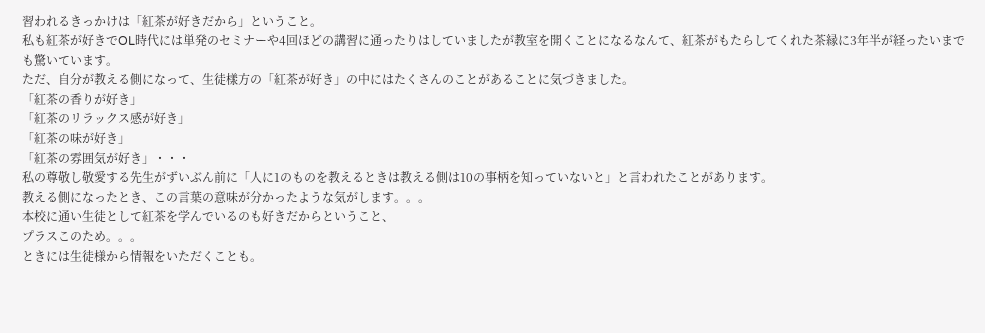習われるきっかけは「紅茶が好きだから」ということ。
私も紅茶が好きでOL時代には単発のセミナーや4回ほどの講習に通ったりはしていましたが教室を開くことになるなんて、紅茶がもたらしてくれた茶縁に3年半が経ったいまでも驚いています。
ただ、自分が教える側になって、生徒樣方の「紅茶が好き」の中にはたくさんのことがあることに気づきました。
「紅茶の香りが好き」
「紅茶のリラックス感が好き」
「紅茶の味が好き」
「紅茶の雰囲気が好き」・・・
私の尊敬し敬愛する先生がずいぶん前に「人に1のものを教えるときは教える側は10の事柄を知っていないと」と言われたことがあります。
教える側になったとき、この言葉の意味が分かったような気がします。。。
本校に通い生徒として紅茶を学んでいるのも好きだからということ、
プラスこのため。。。
ときには生徒様から情報をいただくことも。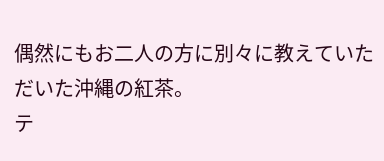偶然にもお二人の方に別々に教えていただいた沖縄の紅茶。
テ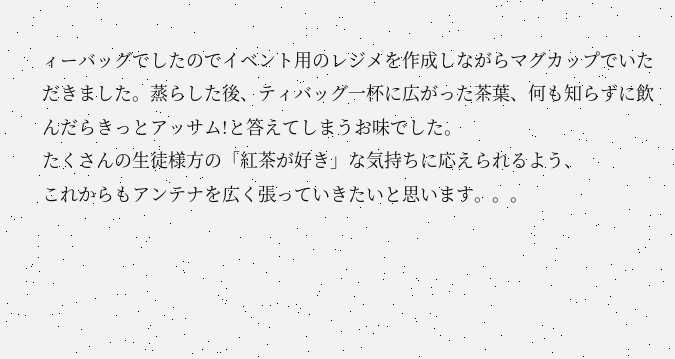ィーバッグでしたのでイベント用のレジメを作成しながらマグカップでいただきました。蒸らした後、ティバッグ一杯に広がった茶葉、何も知らずに飲んだらきっとアッサム!と答えてしまうお味でした。
たくさんの生徒様方の「紅茶が好き」な気持ちに応えられるよう、
これからもアンテナを広く張っていきたいと思います。。。